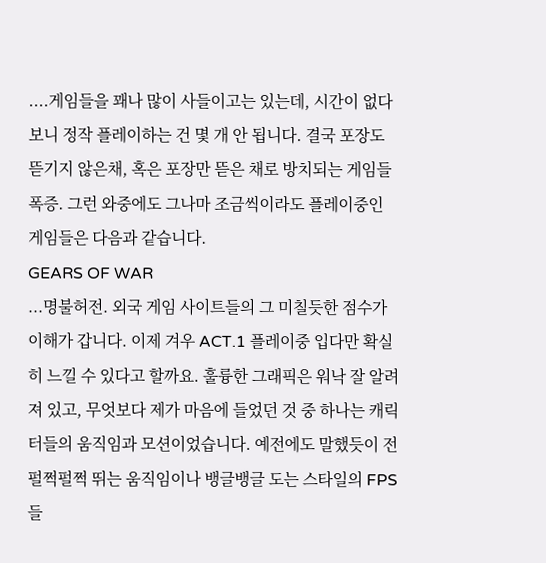....게임들을 꽤나 많이 사들이고는 있는데, 시간이 없다보니 정작 플레이하는 건 몇 개 안 됩니다. 결국 포장도 뜯기지 않은채, 혹은 포장만 뜯은 채로 방치되는 게임들 폭증. 그런 와중에도 그나마 조금씩이라도 플레이중인 게임들은 다음과 같습니다.
GEARS OF WAR
...명불허전. 외국 게임 사이트들의 그 미칠듯한 점수가 이해가 갑니다. 이제 겨우 ACT.1 플레이중 입다만 확실히 느낄 수 있다고 할까요. 훌륭한 그래픽은 워낙 잘 알려져 있고, 무엇보다 제가 마음에 들었던 것 중 하나는 캐릭터들의 움직임과 모션이었습니다. 예전에도 말했듯이 전 펄쩍펄쩍 뛰는 움직임이나 뱅글뱅글 도는 스타일의 FPS들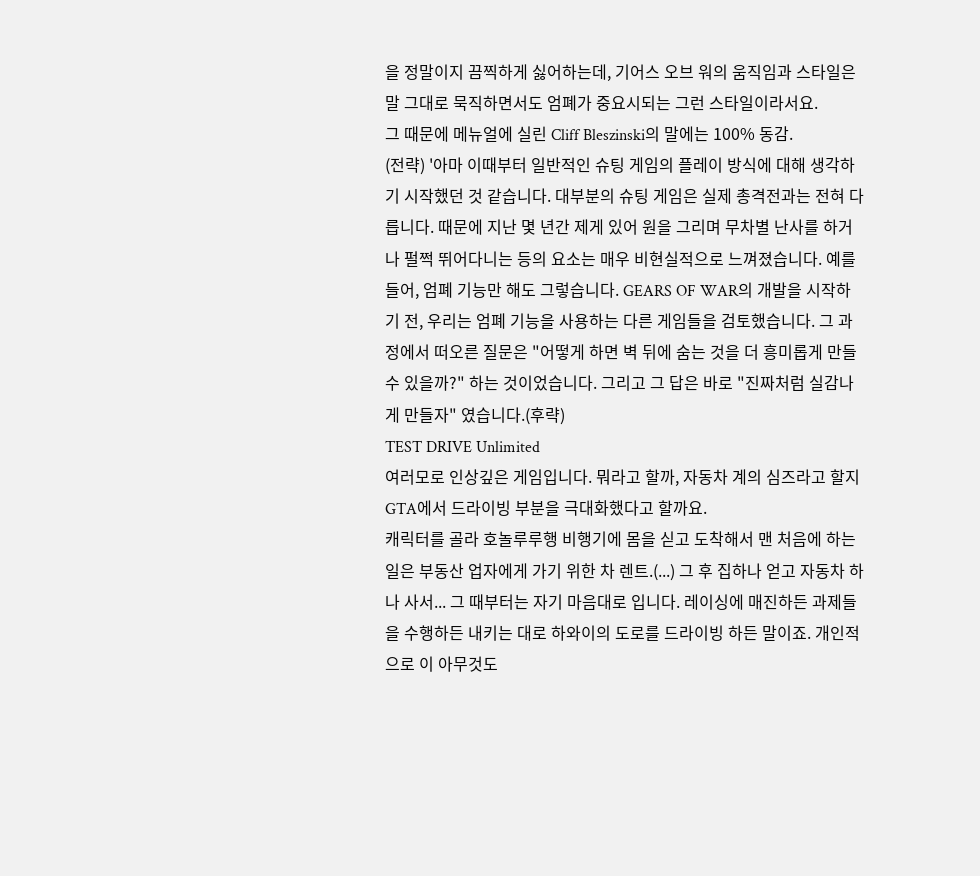을 정말이지 끔찍하게 싫어하는데, 기어스 오브 워의 움직임과 스타일은 말 그대로 묵직하면서도 엄폐가 중요시되는 그런 스타일이라서요.
그 때문에 메뉴얼에 실린 Cliff Bleszinski의 말에는 100% 동감.
(전략) '아마 이때부터 일반적인 슈팅 게임의 플레이 방식에 대해 생각하기 시작했던 것 같습니다. 대부분의 슈팅 게임은 실제 총격전과는 전혀 다릅니다. 때문에 지난 몇 년간 제게 있어 원을 그리며 무차별 난사를 하거나 펄쩍 뛰어다니는 등의 요소는 매우 비현실적으로 느껴졌습니다. 예를 들어, 엄폐 기능만 해도 그렇습니다. GEARS OF WAR의 개발을 시작하기 전, 우리는 엄폐 기능을 사용하는 다른 게임들을 검토했습니다. 그 과정에서 떠오른 질문은 "어떻게 하면 벽 뒤에 숨는 것을 더 흥미롭게 만들 수 있을까?" 하는 것이었습니다. 그리고 그 답은 바로 "진짜처럼 실감나게 만들자" 였습니다.(후략)
TEST DRIVE Unlimited
여러모로 인상깊은 게임입니다. 뭐라고 할까, 자동차 계의 심즈라고 할지 GTA에서 드라이빙 부분을 극대화했다고 할까요.
캐릭터를 골라 호놀루루행 비행기에 몸을 싣고 도착해서 맨 처음에 하는 일은 부동산 업자에게 가기 위한 차 렌트.(...) 그 후 집하나 얻고 자동차 하나 사서... 그 때부터는 자기 마음대로 입니다. 레이싱에 매진하든 과제들을 수행하든 내키는 대로 하와이의 도로를 드라이빙 하든 말이죠. 개인적으로 이 아무것도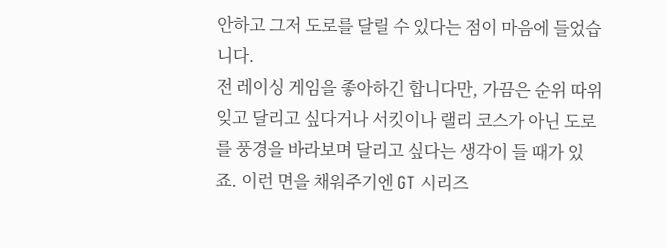안하고 그저 도로를 달릴 수 있다는 점이 마음에 들었습니다.
전 레이싱 게임을 좋아하긴 합니다만, 가끔은 순위 따위 잊고 달리고 싶다거나 서킷이나 랠리 코스가 아닌 도로를 풍경을 바라보며 달리고 싶다는 생각이 들 때가 있죠. 이런 면을 채워주기엔 GT 시리즈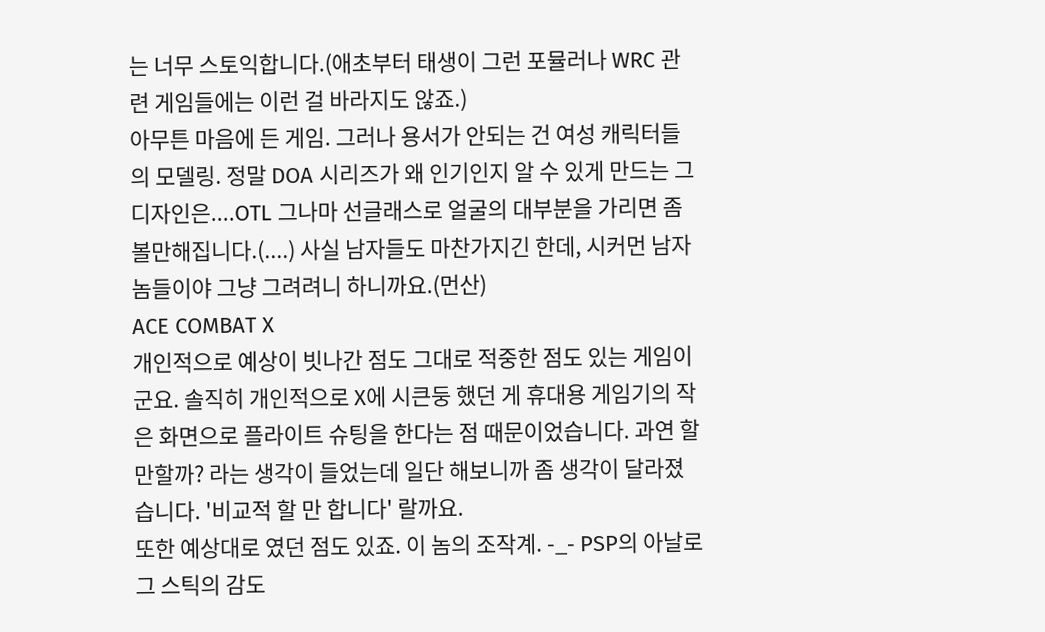는 너무 스토익합니다.(애초부터 태생이 그런 포뮬러나 WRC 관련 게임들에는 이런 걸 바라지도 않죠.)
아무튼 마음에 든 게임. 그러나 용서가 안되는 건 여성 캐릭터들의 모델링. 정말 DOA 시리즈가 왜 인기인지 알 수 있게 만드는 그 디자인은....OTL 그나마 선글래스로 얼굴의 대부분을 가리면 좀 볼만해집니다.(....) 사실 남자들도 마찬가지긴 한데, 시커먼 남자놈들이야 그냥 그려려니 하니까요.(먼산)
ACE COMBAT X
개인적으로 예상이 빗나간 점도 그대로 적중한 점도 있는 게임이군요. 솔직히 개인적으로 X에 시큰둥 했던 게 휴대용 게임기의 작은 화면으로 플라이트 슈팅을 한다는 점 때문이었습니다. 과연 할만할까? 라는 생각이 들었는데 일단 해보니까 좀 생각이 달라졌습니다. '비교적 할 만 합니다' 랄까요.
또한 예상대로 였던 점도 있죠. 이 놈의 조작계. -_- PSP의 아날로그 스틱의 감도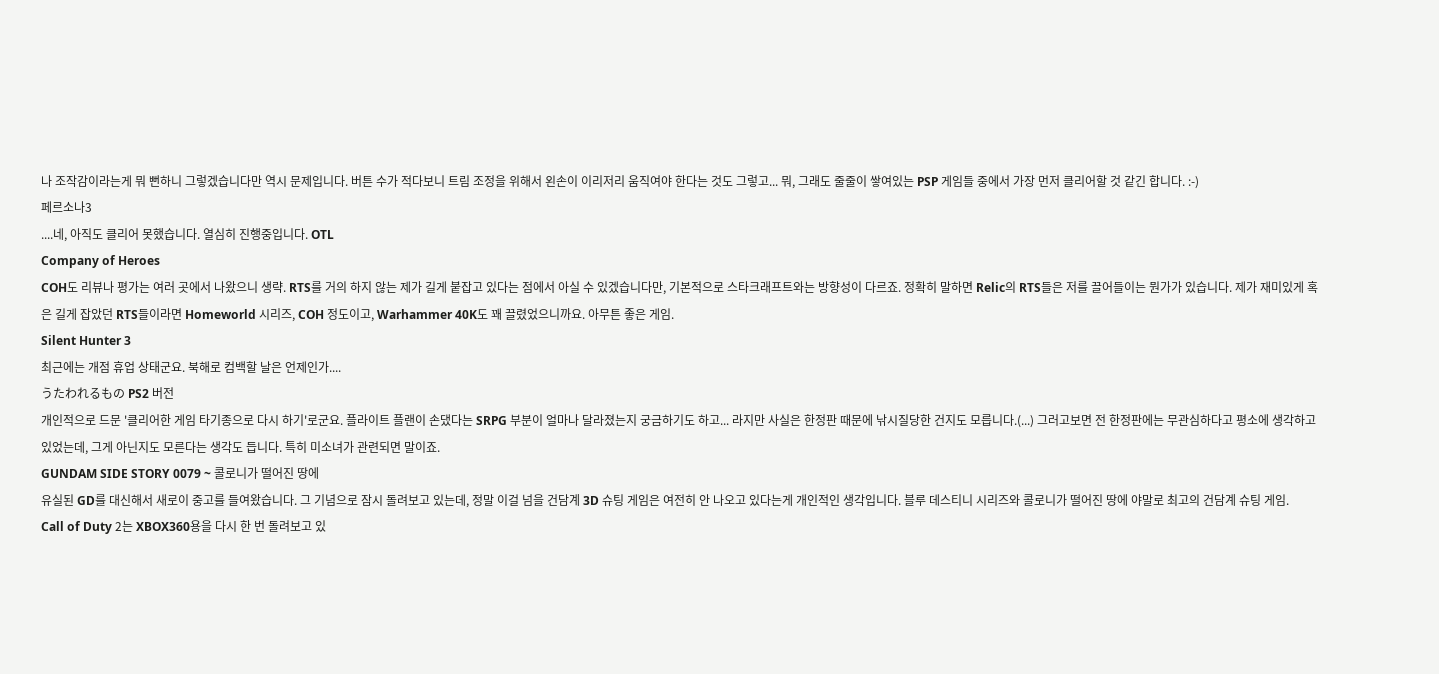나 조작감이라는게 뭐 뻔하니 그렇겠습니다만 역시 문제입니다. 버튼 수가 적다보니 트림 조정을 위해서 왼손이 이리저리 움직여야 한다는 것도 그렇고... 뭐, 그래도 줄줄이 쌓여있는 PSP 게임들 중에서 가장 먼저 클리어할 것 같긴 합니다. :-)
페르소나3
....네, 아직도 클리어 못했습니다. 열심히 진행중입니다. OTL
Company of Heroes
COH도 리뷰나 평가는 여러 곳에서 나왔으니 생략. RTS를 거의 하지 않는 제가 길게 붙잡고 있다는 점에서 아실 수 있겠습니다만, 기본적으로 스타크래프트와는 방향성이 다르죠. 정확히 말하면 Relic의 RTS들은 저를 끌어들이는 뭔가가 있습니다. 제가 재미있게 혹은 길게 잡았던 RTS들이라면 Homeworld 시리즈, COH 정도이고, Warhammer 40K도 꽤 끌렸었으니까요. 아무튼 좋은 게임.
Silent Hunter 3
최근에는 개점 휴업 상태군요. 북해로 컴백할 날은 언제인가....
うたわれるもの PS2 버전
개인적으로 드문 '클리어한 게임 타기종으로 다시 하기'로군요. 플라이트 플랜이 손댔다는 SRPG 부분이 얼마나 달라졌는지 궁금하기도 하고... 라지만 사실은 한정판 때문에 낚시질당한 건지도 모릅니다.(...) 그러고보면 전 한정판에는 무관심하다고 평소에 생각하고 있었는데, 그게 아닌지도 모른다는 생각도 듭니다. 특히 미소녀가 관련되면 말이죠.
GUNDAM SIDE STORY 0079 ~ 콜로니가 떨어진 땅에
유실된 GD를 대신해서 새로이 중고를 들여왔습니다. 그 기념으로 잠시 돌려보고 있는데, 정말 이걸 넘을 건담계 3D 슈팅 게임은 여전히 안 나오고 있다는게 개인적인 생각입니다. 블루 데스티니 시리즈와 콜로니가 떨어진 땅에 야말로 최고의 건담계 슈팅 게임.
Call of Duty 2는 XBOX360용을 다시 한 번 돌려보고 있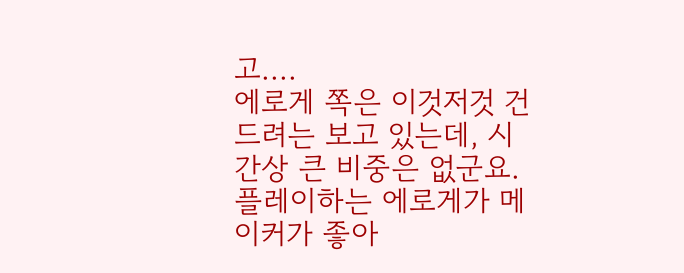고....
에로게 쪽은 이것저것 건드려는 보고 있는데, 시간상 큰 비중은 없군요. 플레이하는 에로게가 메이커가 좋아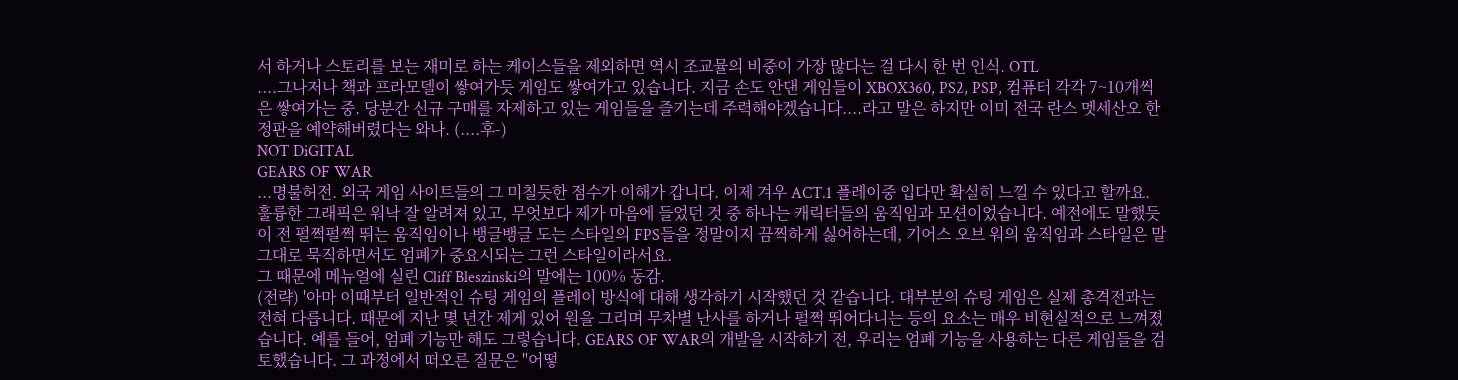서 하거나 스토리를 보는 재미로 하는 케이스들을 제외하면 역시 조교뮬의 비중이 가장 많다는 걸 다시 한 번 인식. OTL
....그나저나 책과 프라모델이 쌓여가듯 게임도 쌓여가고 있습니다. 지금 손도 안댄 게임들이 XBOX360, PS2, PSP, 컴퓨터 각각 7~10개씩은 쌓여가는 중. 당분간 신규 구매를 자제하고 있는 게임들을 즐기는데 주력해야겠습니다....라고 말은 하지만 이미 전국 란스 멧세산오 한정판을 예약해버렸다는 와나. (....후-)
NOT DiGITAL
GEARS OF WAR
...명불허전. 외국 게임 사이트들의 그 미칠듯한 점수가 이해가 갑니다. 이제 겨우 ACT.1 플레이중 입다만 확실히 느낄 수 있다고 할까요. 훌륭한 그래픽은 워낙 잘 알려져 있고, 무엇보다 제가 마음에 들었던 것 중 하나는 캐릭터들의 움직임과 모션이었습니다. 예전에도 말했듯이 전 펄쩍펄쩍 뛰는 움직임이나 뱅글뱅글 도는 스타일의 FPS들을 정말이지 끔찍하게 싫어하는데, 기어스 오브 워의 움직임과 스타일은 말 그대로 묵직하면서도 엄폐가 중요시되는 그런 스타일이라서요.
그 때문에 메뉴얼에 실린 Cliff Bleszinski의 말에는 100% 동감.
(전략) '아마 이때부터 일반적인 슈팅 게임의 플레이 방식에 대해 생각하기 시작했던 것 같습니다. 대부분의 슈팅 게임은 실제 총격전과는 전혀 다릅니다. 때문에 지난 몇 년간 제게 있어 원을 그리며 무차별 난사를 하거나 펄쩍 뛰어다니는 등의 요소는 매우 비현실적으로 느껴졌습니다. 예를 들어, 엄폐 기능만 해도 그렇습니다. GEARS OF WAR의 개발을 시작하기 전, 우리는 엄폐 기능을 사용하는 다른 게임들을 검토했습니다. 그 과정에서 떠오른 질문은 "어떻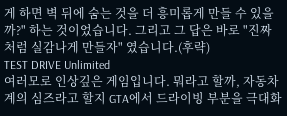게 하면 벽 뒤에 숨는 것을 더 흥미롭게 만들 수 있을까?" 하는 것이었습니다. 그리고 그 답은 바로 "진짜처럼 실감나게 만들자" 였습니다.(후략)
TEST DRIVE Unlimited
여러모로 인상깊은 게임입니다. 뭐라고 할까, 자동차 계의 심즈라고 할지 GTA에서 드라이빙 부분을 극대화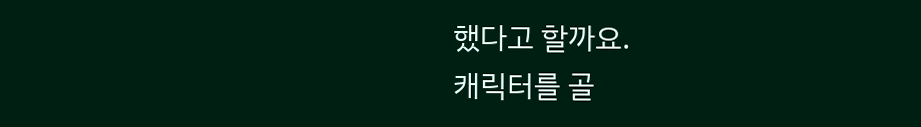했다고 할까요.
캐릭터를 골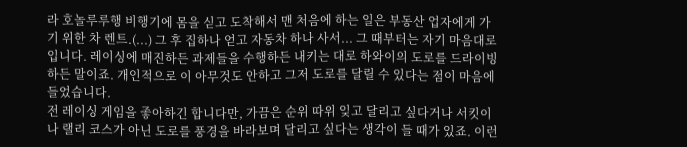라 호놀루루행 비행기에 몸을 싣고 도착해서 맨 처음에 하는 일은 부동산 업자에게 가기 위한 차 렌트.(...) 그 후 집하나 얻고 자동차 하나 사서... 그 때부터는 자기 마음대로 입니다. 레이싱에 매진하든 과제들을 수행하든 내키는 대로 하와이의 도로를 드라이빙 하든 말이죠. 개인적으로 이 아무것도 안하고 그저 도로를 달릴 수 있다는 점이 마음에 들었습니다.
전 레이싱 게임을 좋아하긴 합니다만, 가끔은 순위 따위 잊고 달리고 싶다거나 서킷이나 랠리 코스가 아닌 도로를 풍경을 바라보며 달리고 싶다는 생각이 들 때가 있죠. 이런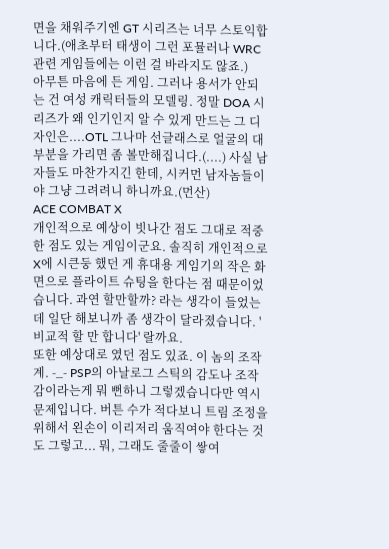면을 채워주기엔 GT 시리즈는 너무 스토익합니다.(애초부터 태생이 그런 포뮬러나 WRC 관련 게임들에는 이런 걸 바라지도 않죠.)
아무튼 마음에 든 게임. 그러나 용서가 안되는 건 여성 캐릭터들의 모델링. 정말 DOA 시리즈가 왜 인기인지 알 수 있게 만드는 그 디자인은....OTL 그나마 선글래스로 얼굴의 대부분을 가리면 좀 볼만해집니다.(....) 사실 남자들도 마찬가지긴 한데, 시커먼 남자놈들이야 그냥 그려려니 하니까요.(먼산)
ACE COMBAT X
개인적으로 예상이 빗나간 점도 그대로 적중한 점도 있는 게임이군요. 솔직히 개인적으로 X에 시큰둥 했던 게 휴대용 게임기의 작은 화면으로 플라이트 슈팅을 한다는 점 때문이었습니다. 과연 할만할까? 라는 생각이 들었는데 일단 해보니까 좀 생각이 달라졌습니다. '비교적 할 만 합니다' 랄까요.
또한 예상대로 였던 점도 있죠. 이 놈의 조작계. -_- PSP의 아날로그 스틱의 감도나 조작감이라는게 뭐 뻔하니 그렇겠습니다만 역시 문제입니다. 버튼 수가 적다보니 트림 조정을 위해서 왼손이 이리저리 움직여야 한다는 것도 그렇고... 뭐, 그래도 줄줄이 쌓여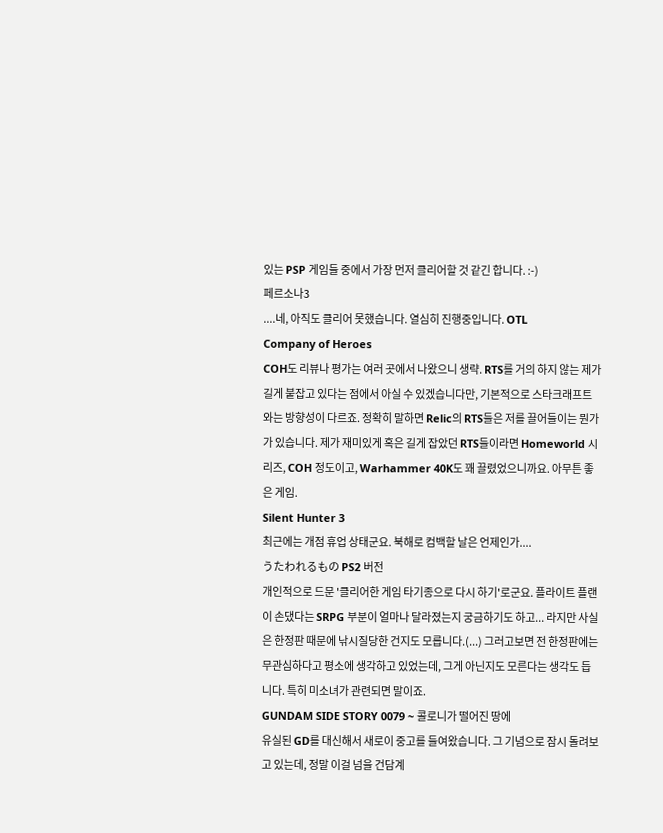있는 PSP 게임들 중에서 가장 먼저 클리어할 것 같긴 합니다. :-)
페르소나3
....네, 아직도 클리어 못했습니다. 열심히 진행중입니다. OTL
Company of Heroes
COH도 리뷰나 평가는 여러 곳에서 나왔으니 생략. RTS를 거의 하지 않는 제가 길게 붙잡고 있다는 점에서 아실 수 있겠습니다만, 기본적으로 스타크래프트와는 방향성이 다르죠. 정확히 말하면 Relic의 RTS들은 저를 끌어들이는 뭔가가 있습니다. 제가 재미있게 혹은 길게 잡았던 RTS들이라면 Homeworld 시리즈, COH 정도이고, Warhammer 40K도 꽤 끌렸었으니까요. 아무튼 좋은 게임.
Silent Hunter 3
최근에는 개점 휴업 상태군요. 북해로 컴백할 날은 언제인가....
うたわれるもの PS2 버전
개인적으로 드문 '클리어한 게임 타기종으로 다시 하기'로군요. 플라이트 플랜이 손댔다는 SRPG 부분이 얼마나 달라졌는지 궁금하기도 하고... 라지만 사실은 한정판 때문에 낚시질당한 건지도 모릅니다.(...) 그러고보면 전 한정판에는 무관심하다고 평소에 생각하고 있었는데, 그게 아닌지도 모른다는 생각도 듭니다. 특히 미소녀가 관련되면 말이죠.
GUNDAM SIDE STORY 0079 ~ 콜로니가 떨어진 땅에
유실된 GD를 대신해서 새로이 중고를 들여왔습니다. 그 기념으로 잠시 돌려보고 있는데, 정말 이걸 넘을 건담계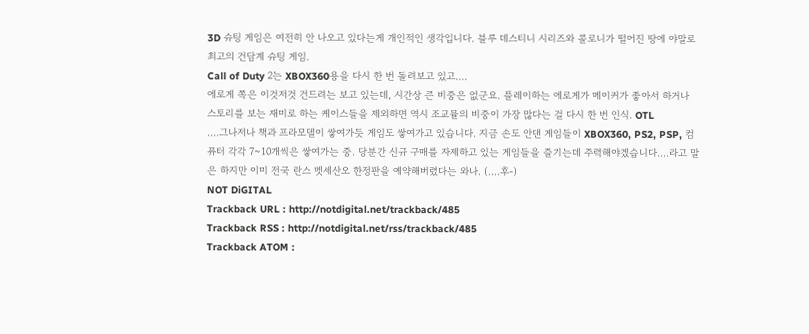3D 슈팅 게임은 여전히 안 나오고 있다는게 개인적인 생각입니다. 블루 데스티니 시리즈와 콜로니가 떨어진 땅에 야말로 최고의 건담계 슈팅 게임.
Call of Duty 2는 XBOX360용을 다시 한 번 돌려보고 있고....
에로게 쪽은 이것저것 건드려는 보고 있는데, 시간상 큰 비중은 없군요. 플레이하는 에로게가 메이커가 좋아서 하거나 스토리를 보는 재미로 하는 케이스들을 제외하면 역시 조교뮬의 비중이 가장 많다는 걸 다시 한 번 인식. OTL
....그나저나 책과 프라모델이 쌓여가듯 게임도 쌓여가고 있습니다. 지금 손도 안댄 게임들이 XBOX360, PS2, PSP, 컴퓨터 각각 7~10개씩은 쌓여가는 중. 당분간 신규 구매를 자제하고 있는 게임들을 즐기는데 주력해야겠습니다....라고 말은 하지만 이미 전국 란스 멧세산오 한정판을 예약해버렸다는 와나. (....후-)
NOT DiGITAL
Trackback URL : http://notdigital.net/trackback/485
Trackback RSS : http://notdigital.net/rss/trackback/485
Trackback ATOM :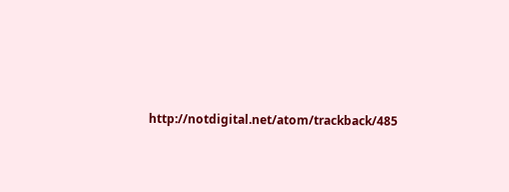http://notdigital.net/atom/trackback/485